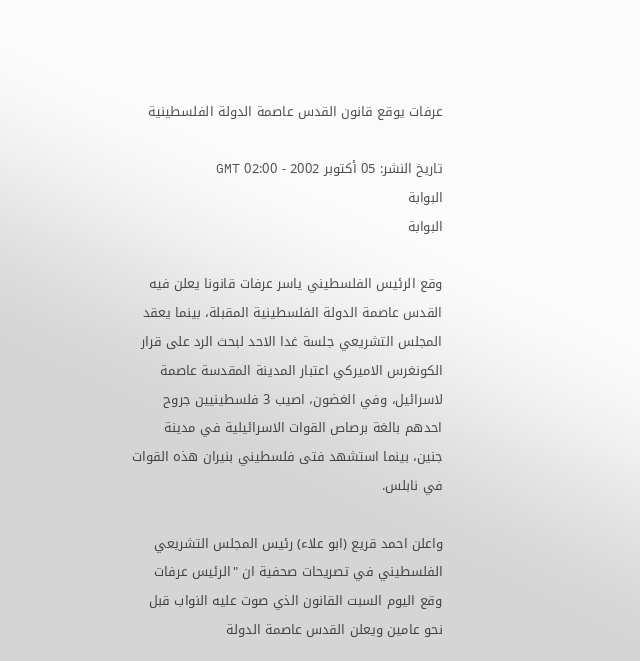عرفات يوقع قانون القدس عاصمة الدولة الفلسطينية

تاريخ النشر: 05 أكتوبر 2002 - 02:00 GMT
البوابة
البوابة

وقع الرئيس الفلسطيني ياسر عرفات قانونا يعلن فيه القدس عاصمة الدولة الفلسطينية المقبلة، بينما يعقد المجلس التشريعي جلسة غدا الاحد لبحث الرد على قرار الكونغرس الاميركي اعتبار المدينة المقدسة عاصمة لاسرائيل، وفي الغضون، اصيب 3 فلسطينيين جروح احدهم بالغة برصاص القوات الاسرائيلية في مدينة جنين، بينما استشهد فتى فلسطيني بنيران هذه القوات في نابلس.

واعلن احمد قريع (ابو علاء) رئيس المجلس التشريعي الفلسطيني في تصريحات صحفية ان "الرئيس عرفات وقع اليوم السبت القانون الذي صوت عليه النواب قبل نحو عامين ويعلن القدس عاصمة الدولة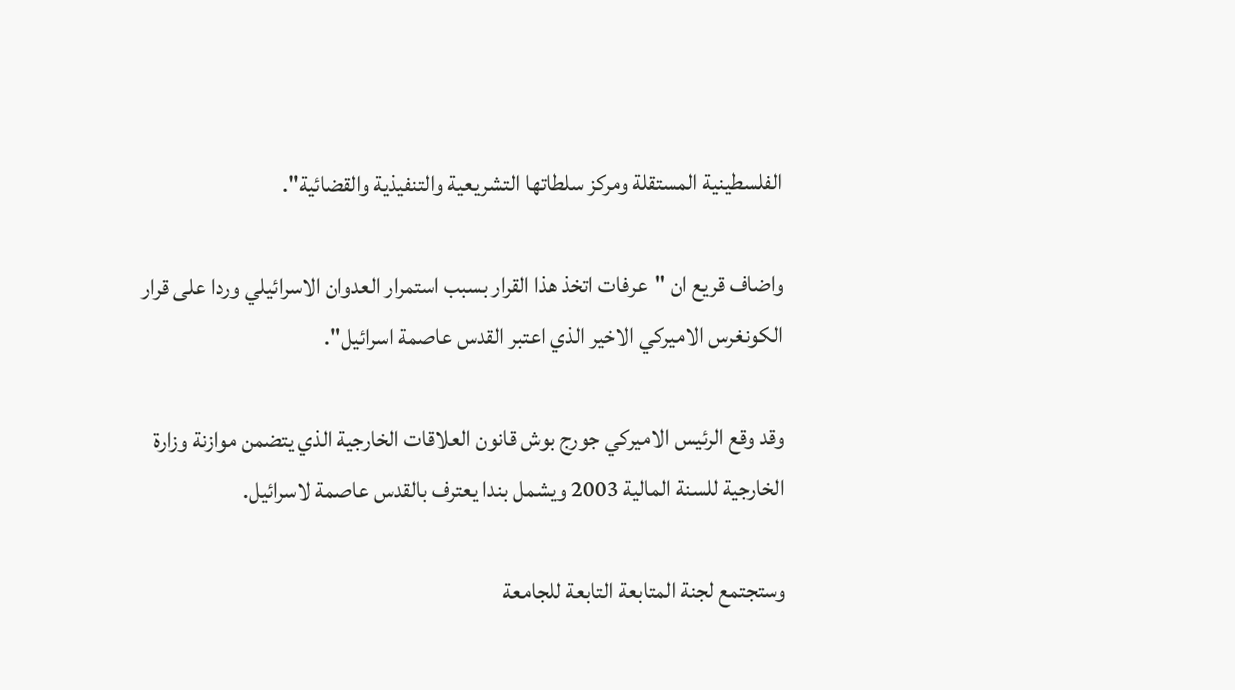الفلسطينية المستقلة ومركز سلطاتها التشريعية والتنفيذية والقضائية".

واضاف قريع ان "عرفات اتخذ هذا القرار بسبب استمرار العدوان الاسرائيلي وردا على قرار الكونغرس الاميركي الاخير الذي اعتبر القدس عاصمة اسرائيل".

وقد وقع الرئيس الاميركي جورج بوش قانون العلاقات الخارجية الذي يتضمن موازنة وزارة الخارجية للسنة المالية 2003 ويشمل بندا يعترف بالقدس عاصمة لاسرائيل.

وستجتمع لجنة المتابعة التابعة للجامعة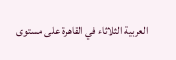العربية الثلاثاء في القاهرة على مستوى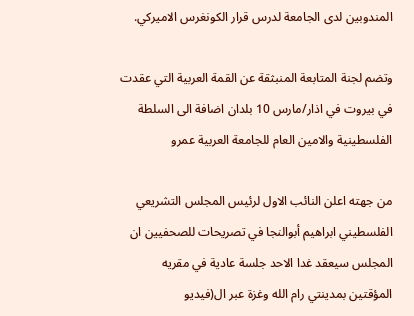المندوبين لدى الجامعة لدرس قرار الكونغرس الاميركي.

وتضم لجنة المتابعة المنبثقة عن القمة العربية التي عقدت في بيروت في اذار/مارس 10 بلدان اضافة الى السلطة الفلسطينية والامين العام للجامعة العربية عمرو

من جهته اعلن النائب الاول لرئيس المجلس التشريعي الفلسطيني ابراهيم أبوالنجا في تصريحات للصحفيين ان المجلس سيعقد غدا الاحد جلسة عادية في مقريه المؤقتين بمدينتي رام الله وغزة عبر ال(فيديو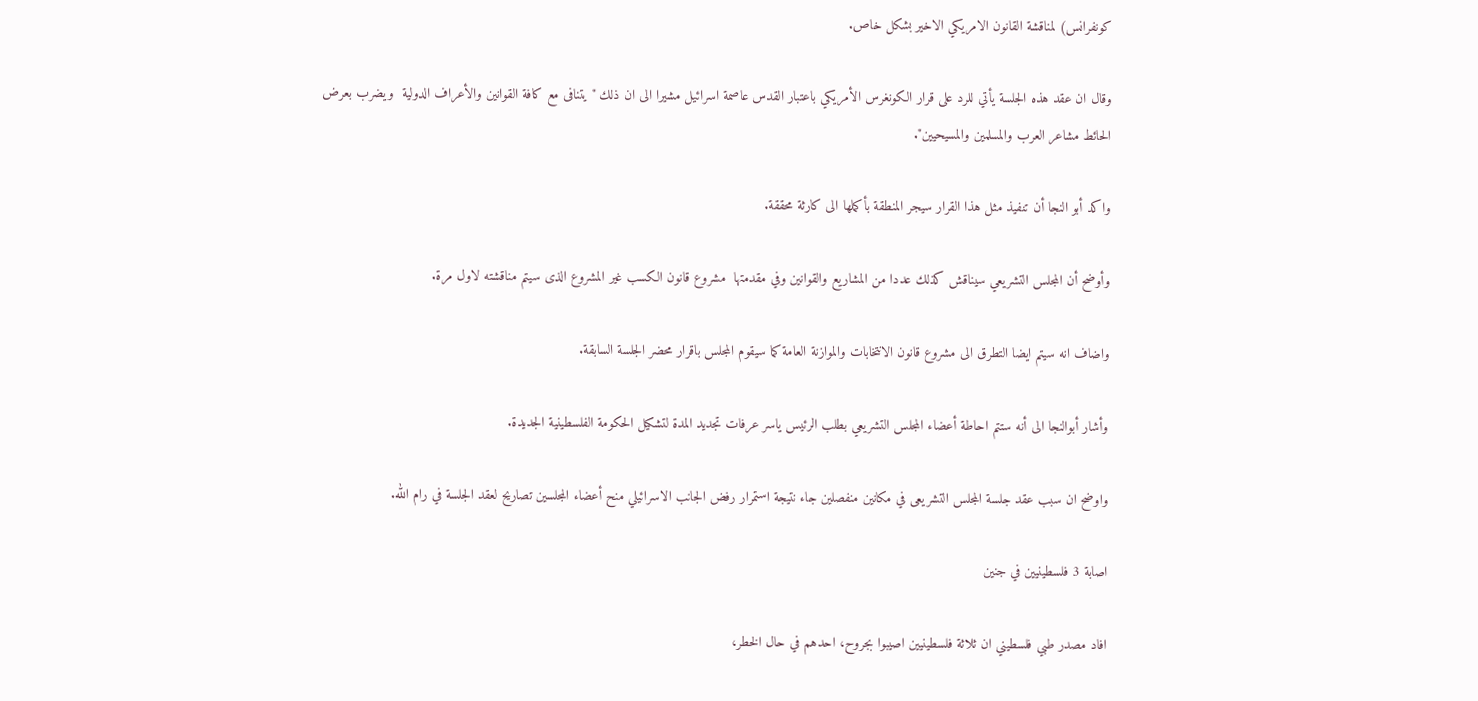كونفرانس) لمناقشة القانون الامريكي الاخير بشكل خاص.

وقال ان عقد هذه الجلسة يأتي للرد على قرار الكونغرس الأمريكي باعتبار القدس عاصمة اسرائيل مشيرا الى ان ذلك " يتنافى مع كافة القوانين والأعراف الدولية  ويضرب بعرض الحائط مشاعر العرب والمسلمين والمسيحيين".

واكد أبو النجا أن تنفيذ مثل هذا القرار سيجر المنطقة بأكملها الى كارثة محققة.

وأوضح أن المجلس التشريعي سيناقش كذلك عددا من المشاريع والقوانين وفي مقدمتها  مشروع قانون الكسب غير المشروع الذى سيتم مناقشته لاول مرة.

واضاف انه سيتم ايضا التطرق الى مشروع قانون الانتخابات والموازنة العامة كما سيقوم المجلس باقرار محضر الجلسة السابقة.

وأشار أبوالنجا الى أنه ستتم احاطة أعضاء المجلس التشريعي بطلب الرئيس ياسر عرفات تجديد المدة لتشكيل الحكومة الفلسطينية الجديدة.

واوضح ان سبب عقد جلسة المجلس التشريعى في مكانين منفصلين جاء نتيجة استمرار رفض الجانب الاسرائيلي منح أعضاء المجلسين تصاريح لعقد الجلسة في رام الله.

اصابة 3 فلسطينيين في جنين

افاد مصدر طبي فلسطيني ان ثلاثة فلسطينيين اصيبوا بجروح، احدهم في حال الخطر،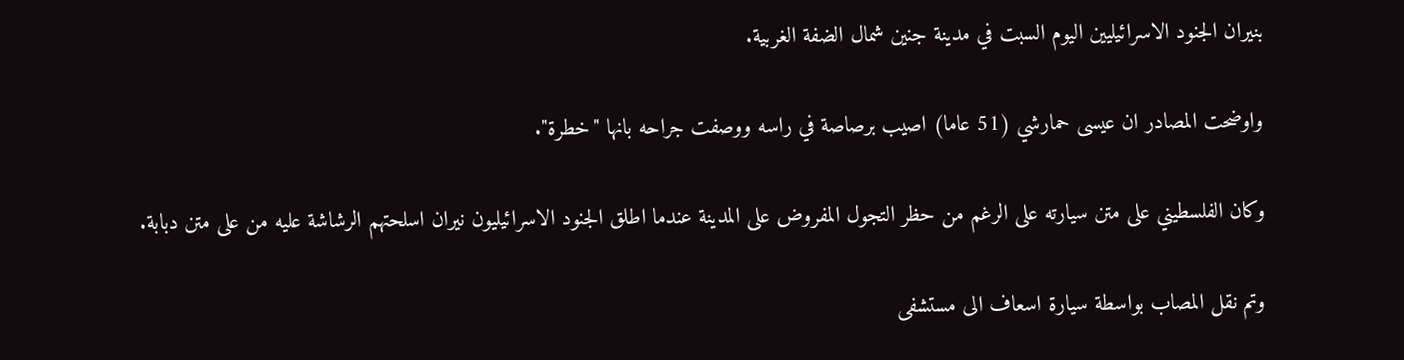بنيران الجنود الاسرائيليين اليوم السبت في مدينة جنين شمال الضفة الغربية.

واوضحت المصادر ان عيسى حمارشي (51 عاما) اصيب برصاصة في راسه ووصفت جراحه بانها "خطرة".

وكان الفلسطيني على متن سيارته على الرغم من حظر التجول المفروض على المدينة عندما اطلق الجنود الاسرائيليون نيران اسلحتهم الرشاشة عليه من على متن دبابة.

وتم نقل المصاب بواسطة سيارة اسعاف الى مستشفى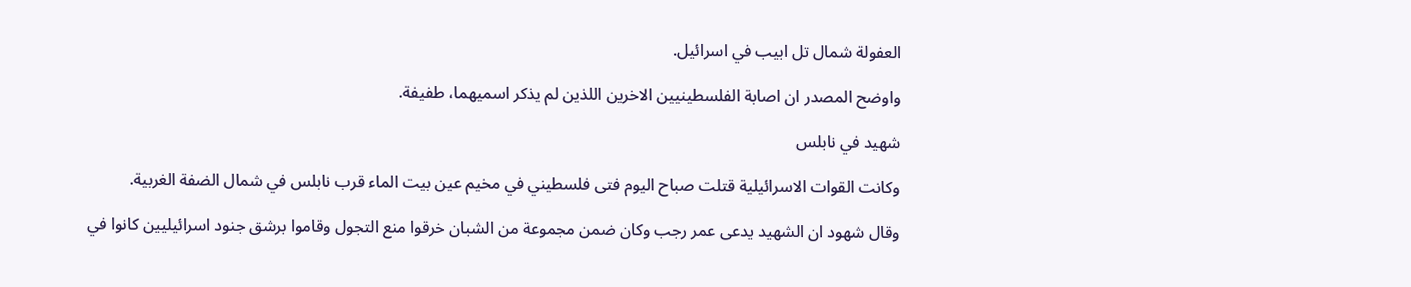العفولة شمال تل ابيب في اسرائيل.

واوضح المصدر ان اصابة الفلسطينيين الاخرين اللذين لم يذكر اسميهما، طفيفة.

شهيد في نابلس

وكانت القوات الاسرائيلية قتلت صباح اليوم فتى فلسطيني في مخيم عين بيت الماء قرب نابلس في شمال الضفة الغربية.

وقال شهود ان الشهيد يدعى عمر رجب وكان ضمن مجموعة من الشبان خرقوا منع التجول وقاموا برشق جنود اسرائيليين كانوا في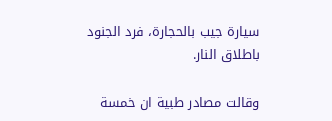سيارة جيب بالحجارة، فرد الجنود باطلاق النار.

وقالت مصادر طبية ان خمسة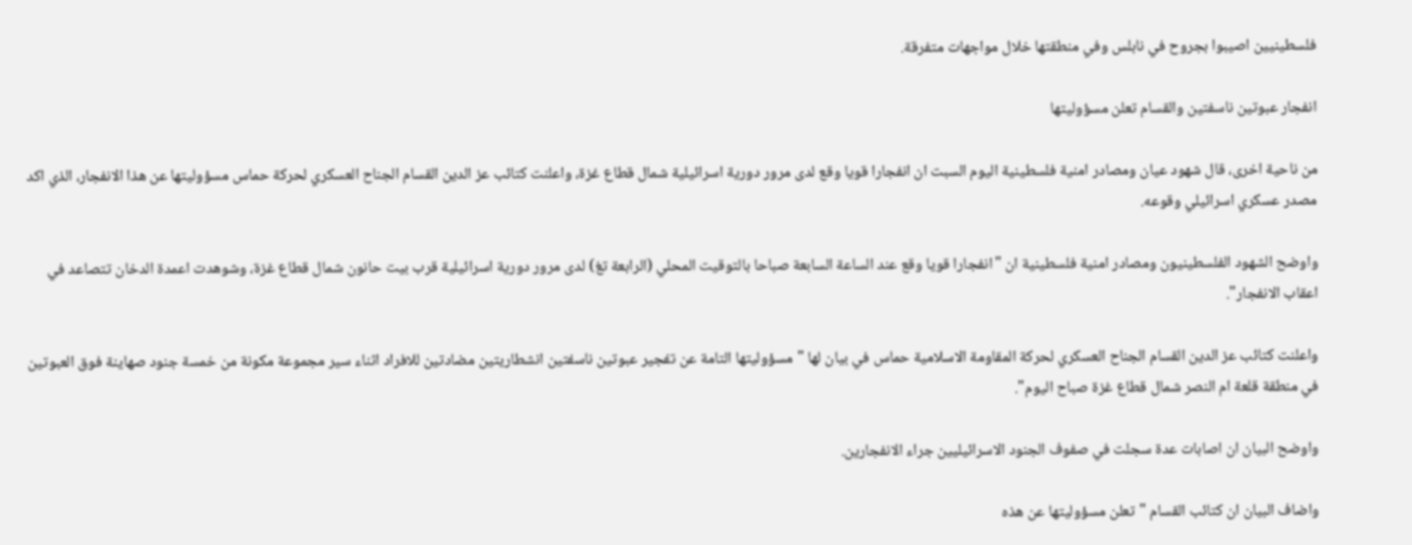فلسطينيين اصيبوا بجروح في نابلس وفي منطقتها خلال مواجهات متفرقة.

انفجار عبوتين ناسفتين والقسام تعلن مسؤوليتها

من ناحية اخرى، قال شهود عيان ومصادر امنية فلسطينية اليوم السبت ان انفجارا قويا وقع لدى مرور دورية اسرائيلية شمال قطاع غزة، واعلنت كتائب عز الدين القسام الجناح العسكري لحركة حماس مسؤوليتها عن هذا الانفجار، الذي اكد مصدر عسكري اسرائيلي وقوعه.

واوضح الشهود الفلسطينيون ومصادر امنية فلسطينية ان "انفجارا قويا وقع عند الساعة السابعة صباحا بالتوقيت المحلي (الرابعة تغ) لدى مرور دورية اسرائيلية قرب بيت حانون شمال قطاع غزة، وشوهدت اعمدة الدخان تتصاعد في اعقاب الانفجار".

واعلنت كتائب عز الدين القسام الجناح العسكري لحركة المقاومة الاسلامية حماس في بيان لها "مسؤوليتها التامة عن تفجير عبوتين ناسفتين انشطاريتين مضادتين للافراد اثناء سير مجموعة مكونة من خمسة جنود صهاينة فوق العبوتين في منطقة قلعة ام النصر شمال قطاع غزة صباح اليوم".

واوضح البيان ان اصابات عدة سجلت في صفوف الجنود الاسرائيليين جراء الانفجارين.

واضاف البيان ان كتائب القسام "تعلن مسؤوليتها عن هذه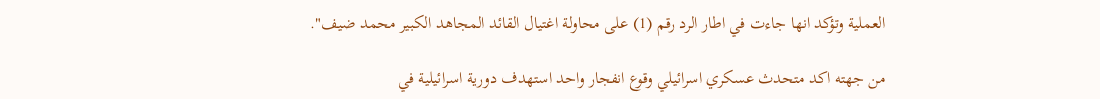العملية وتؤكد انها جاءت في اطار الرد رقم (1) على محاولة اغتيال القائد المجاهد الكبير محمد ضيف".

من جهته اكد متحدث عسكري اسرائيلي وقوع انفجار واحد استهدف دورية اسرائيلية في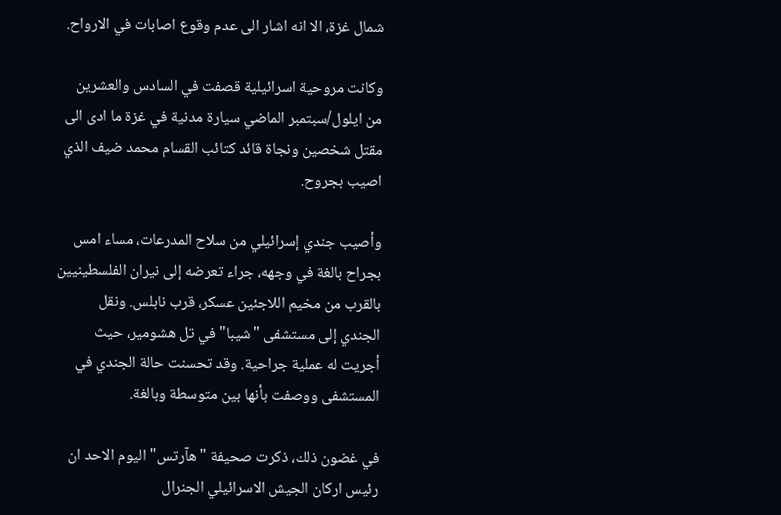شمال غزة، الا انه اشار الى عدم وقوع اصابات في الارواح.

وكانت مروحية اسرائيلية قصفت في السادس والعشرين من ايلول/سبتمبر الماضي سيارة مدنية في غزة ما ادى الى مقتل شخصين ونجاة قائد كتائب القسام محمد ضيف الذي اصيب بجروح.

وأصيب جندي إسرائيلي من سلاح المدرعات، مساء امس بجراح بالغة في وجهه، جراء تعرضه إلى نيران الفلسطينيين بالقرب من مخيم اللاجئين عسكر، قرب نابلس. ونقل الجندي إلى مستشفى "شيبا" في تل هشومير، حيث أجريت له عملية جراحية. وقد تحسنت حالة الجندي في المستشفى ووصفت بأنها بين متوسطة وبالغة.

في غضون ذلك، ذكرت صحيفة "هآرتس" اليوم الاحد ان رئيس اركان الجيش الاسرائيلي الجنرال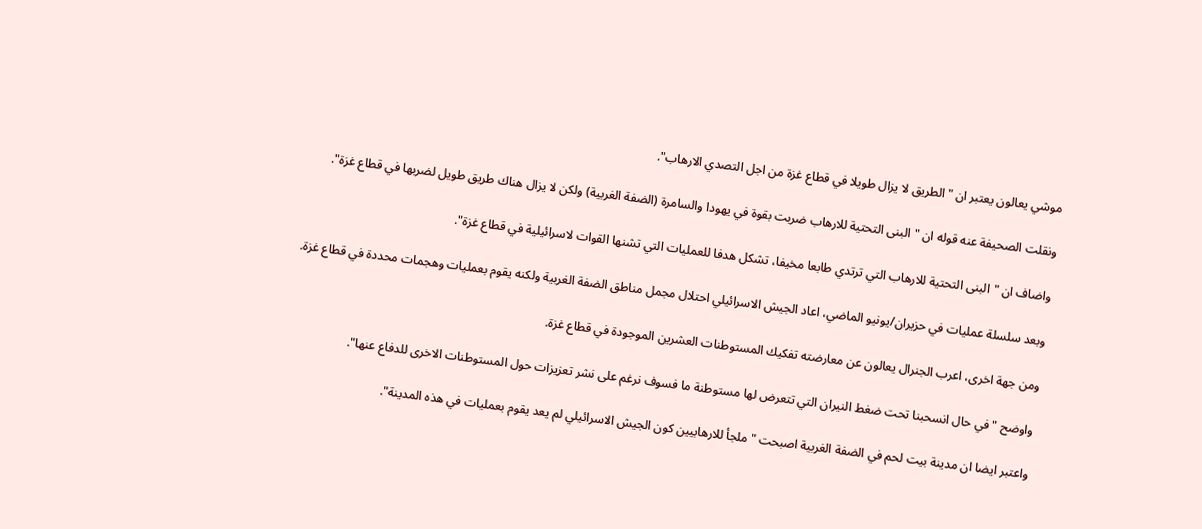موشي يعالون يعتبر ان "الطريق لا يزال طويلا في قطاع غزة من اجل التصدي الارهاب".

ونقلت الصحيفة عنه قوله ان "البنى التحتية للارهاب ضربت بقوة في يهودا والسامرة (الضفة الغربية) ولكن لا يزال هناك طريق طويل لضربها في قطاع غزة".

واضاف ان "البنى التحتية للارهاب التي ترتدي طابعا مخيفا، تشكل هدفا للعمليات التي تشنها القوات لاسرائيلية في قطاع غزة".

وبعد سلسلة عمليات في حزيران/يونيو الماضي، اعاد الجيش الاسرائيلي احتلال مجمل مناطق الضفة الغربية ولكنه يقوم بعمليات وهجمات محددة في قطاع غزة.

ومن جهة اخرى، اعرب الجنرال يعالون عن معارضته تفكيك المستوطنات العشرين الموجودة في قطاع غزة.

واوضح "في حال انسحبنا تحت ضغط النيران التي تتعرض لها مستوطنة ما فسوف نرغم على نشر تعزيزات حول المستوطنات الاخرى للدفاع عنها".

واعتبر ايضا ان مدينة بيت لحم في الضفة الغربية اصبحت "ملجأ للارهابيين كون الجيش الاسرائيلي لم يعد يقوم بعمليات في هذه المدينة".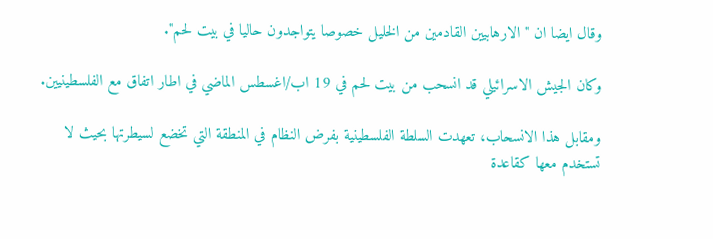وقال ايضا ان "الارهابيين القادمين من الخليل خصوصا يتواجدون حاليا في بيت لحم".

وكان الجيش الاسرائيلي قد انسحب من بيت لحم في 19 اب/اغسطس الماضي في اطار اتفاق مع الفلسطينيين.

ومقابل هذا الانسحاب، تعهدت السلطة الفلسطينية بفرض النظام في المنطقة التي تخضع لسيطرتها بحيث لا تستخدم معها كقاعدة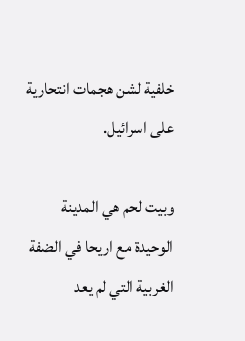خلفية لشن هجمات انتحارية على اسرائيل.

وبيت لحم هي المدينة الوحيدة مع اريحا في الضفة الغربية التي لم يعد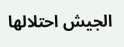الجيش احتلالها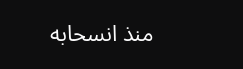منذ انسحابه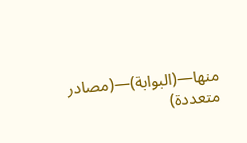منها—(البوابة)—(مصادر متعددة)